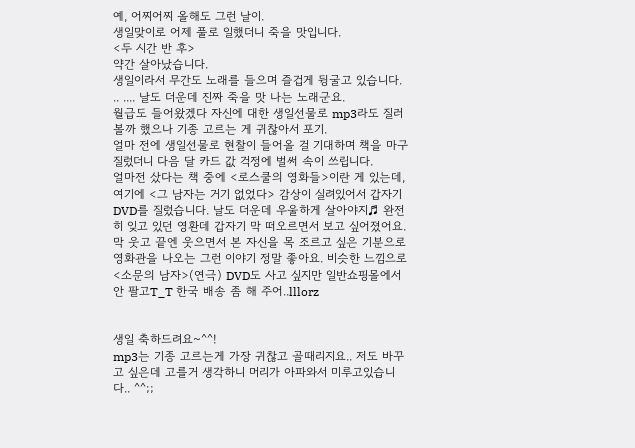예, 어찌어찌 올해도 그런 날이.
생일맞이로 어제 풀로 일했더니 죽을 맛입니다.
<두 시간 반 후>
약간 살아났습니다.
생일이라서 무간도 노래를 들으며 즐겁게 뒹굴고 있습니다. .. .... 날도 더운데 진짜 죽을 맛 나는 노래군요.
월급도 들어왔겠다 자신에 대한 생일선물로 mp3라도 질러볼까 했으나 기종 고르는 게 귀찮아서 포기.
얼마 전에 생일선물로 현찰이 들어올 걸 기대하며 책을 마구 질렀더니 다음 달 카드 값 걱정에 벌써 속이 쓰립니다.
얼마전 샀다는 책 중에 <로스쿨의 영화들>이란 게 있는데, 여기에 <그 남자는 거기 없었다> 감상이 실려있어서 갑자기 DVD를 질렀습니다. 날도 더운데 우울하게 살아야지♬ 완전히 잊고 있던 영환데 갑자기 막 떠오르면서 보고 싶어졌어요. 막 웃고 끝엔 웃으면서 본 자신을 목 조르고 싶은 기분으로 영화관을 나오는 그런 이야기 정말 좋아요. 비슷한 느낌으로 <소문의 남자>(연극) DVD도 사고 싶지만 일반쇼핑몰에서 안 팔고T_T 한국 배송 좀 해 주어..lllorz


생일 축하드려요~^^!
mp3는 기종 고르는게 가장 귀찮고 골때리지요.. 저도 바꾸고 싶은데 고를거 생각하니 머리가 아파와서 미루고있습니다.. ^^;;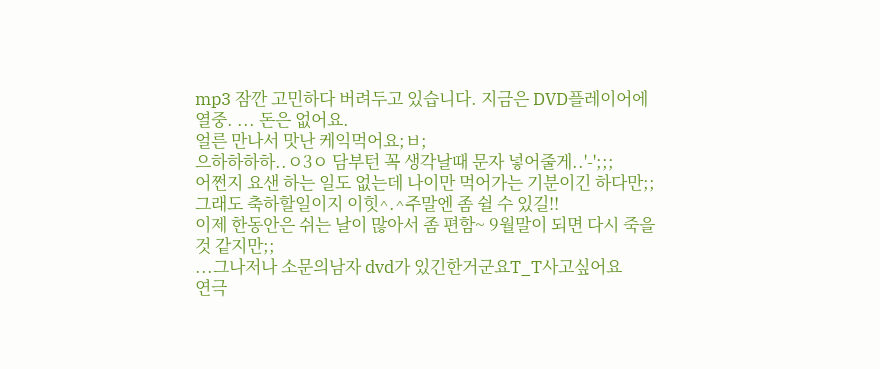mp3 잠깐 고민하다 버려두고 있습니다. 지금은 DVD플레이어에 열중. ... 돈은 없어요.
얼른 만나서 맛난 케익먹어요;ㅂ;
으하하하하..ㅇ3ㅇ 담부턴 꼭 생각날때 문자 넣어줄게..'-';;;
어쩐지 요샌 하는 일도 없는데 나이만 먹어가는 기분이긴 하다만;;그래도 축하할일이지 이힛^.^주말엔 좀 쉴 수 있길!!
이제 한동안은 쉬는 날이 많아서 좀 편함~ 9월말이 되면 다시 죽을 것 같지만;;
...그나저나 소문의남자 dvd가 있긴한거군요T_T사고싶어요
연극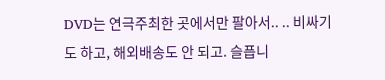DVD는 연극주최한 곳에서만 팔아서.. .. 비싸기도 하고, 해외배송도 안 되고. 슬픕니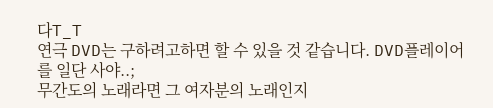다T_T
연극 DVD는 구하려고하면 할 수 있을 것 같습니다. DVD플레이어를 일단 사야..;
무간도의 노래라면 그 여자분의 노래인지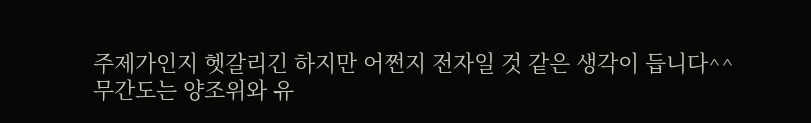주제가인지 헷갈리긴 하지만 어쩐지 전자일 것 같은 생각이 듭니다^^
무간도는 양조위와 유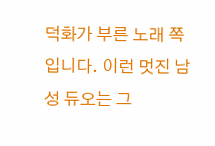덕화가 부른 노래 쪽입니다. 이런 멋진 남성 듀오는 그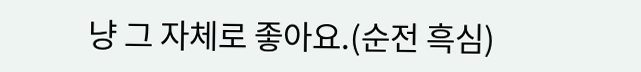냥 그 자체로 좋아요.(순전 흑심)